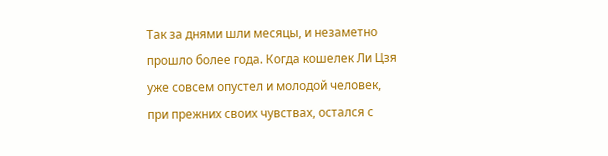Так за днями шли месяцы, и незаметно прошло более года. Когда кошелек Ли Цзя уже совсем опустел и молодой человек, при прежних своих чувствах, остался с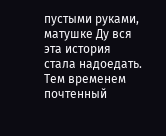пустыми руками, матушке Ду вся эта история стала надоедать. Тем временем почтенный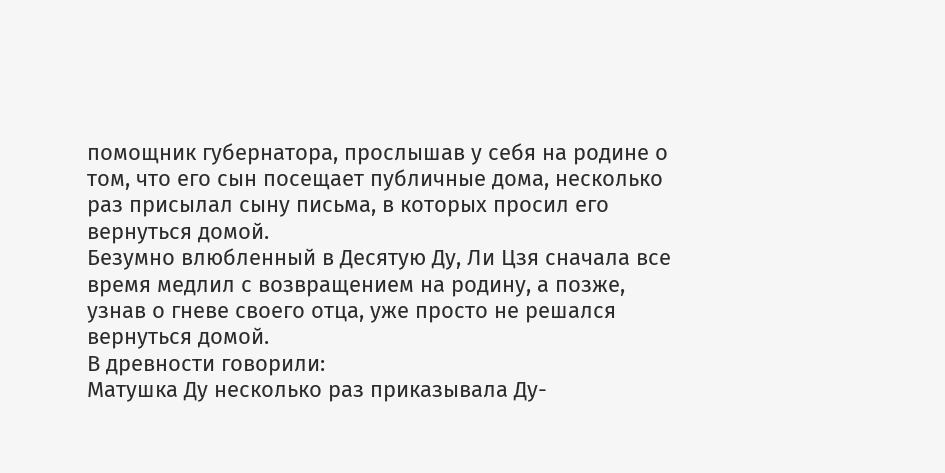помощник губернатора, прослышав у себя на родине о том, что его сын посещает публичные дома, несколько раз присылал сыну письма, в которых просил его вернуться домой.
Безумно влюбленный в Десятую Ду, Ли Цзя сначала все время медлил с возвращением на родину, а позже, узнав о гневе своего отца, уже просто не решался вернуться домой.
В древности говорили:
Матушка Ду несколько раз приказывала Ду-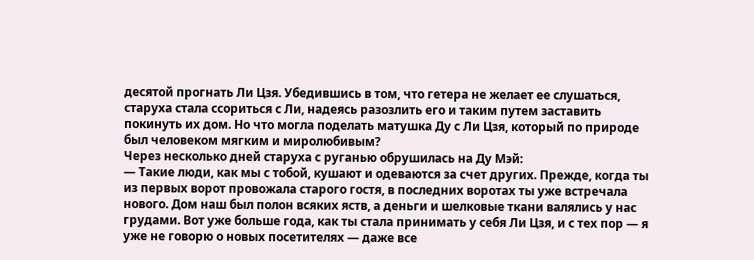десятой прогнать Ли Цзя. Убедившись в том, что гетера не желает ее слушаться, старуха стала ссориться с Ли, надеясь разозлить его и таким путем заставить покинуть их дом. Но что могла поделать матушка Ду с Ли Цзя, который по природе был человеком мягким и миролюбивым?
Через несколько дней старуха с руганью обрушилась на Ду Мэй:
— Такие люди, как мы с тобой, кушают и одеваются за счет других. Прежде, когда ты из первых ворот провожала старого гостя, в последних воротах ты уже встречала нового. Дом наш был полон всяких яств, а деньги и шелковые ткани валялись у нас грудами. Вот уже больше года, как ты стала принимать у себя Ли Цзя, и с тех пор — я уже не говорю о новых посетителях — даже все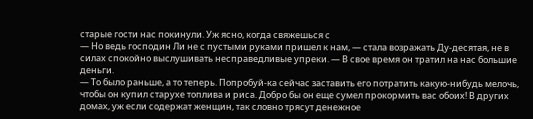старые гости нас покинули. Уж ясно, когда свяжешься с
— Но ведь господин Ли не с пустыми руками пришел к нам, — стала возражать Ду-десятая, не в силах спокойно выслушивать несправедливые упреки. — В свое время он тратил на нас большие деньги.
— То было раньше, а то теперь. Попробуй-ка сейчас заставить его потратить какую-нибудь мелочь, чтобы он купил старухе топлива и риса. Добро бы он еще сумел прокормить вас обоих! В других домах, уж если содержат женщин, так словно трясут денежное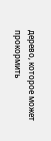дерево, которое может прокормить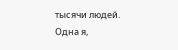тысячи людей. Одна я,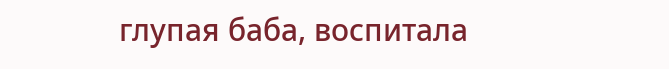глупая баба, воспитала